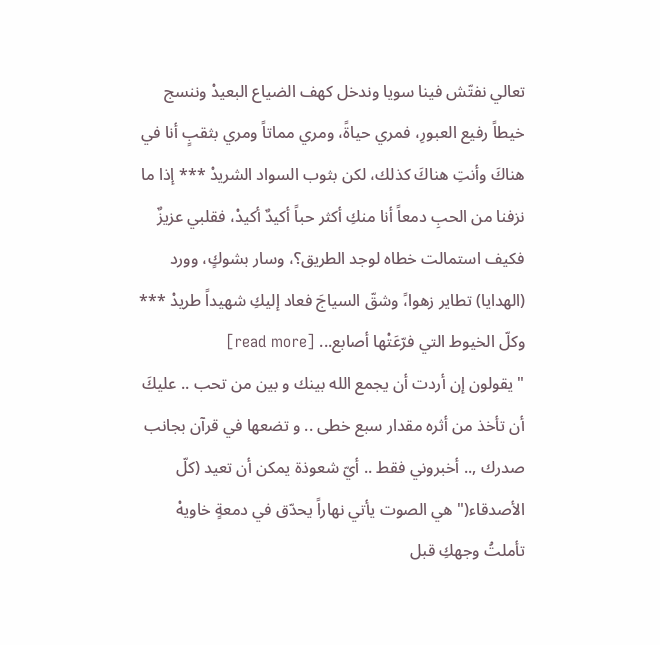تعالي نفتّش فينا سويا وندخل كهف الضياع البعيدْ وننسج خيطاً رفيع العبورِ، فمري حياةً، ومري مماتاً ومري بثقبٍ أنا في هناكَ وأنتِ هناكَ كذلك، لكن بثوب السواد الشريدْ *** إذا ما نزفنا من الحبِ دمعاً أنا منكِ أكثر حباً أكيدٌ أكيدْ، فقلبي عزيزٌ فكيف استمالت خطاه لوجد الطريق؟، وسار بشوكٍ، وورد (الهدايا) تطاير زهوا،ً وشقّ السياجَ فعاد إليكِ شهيداً طريدْ *** وكلّ الخيوط التي فرّعَتْها أصابع... [read more]
" يقولون إن أردت أن يجمع الله بينك و بين من تحب .. عليكَ أن تأخذ من أثره مقدار سبع خطى .. و تضعها في قرآن بجانب صدرك ,.. أخبروني فقط .. أيّ شعوذة يمكن أن تعيد (كلّ الأصدقاء(" هي الصوت يأتي نهاراً يحدّق في دمعةٍ خاويهْ تأملتُ وجهكِ قبل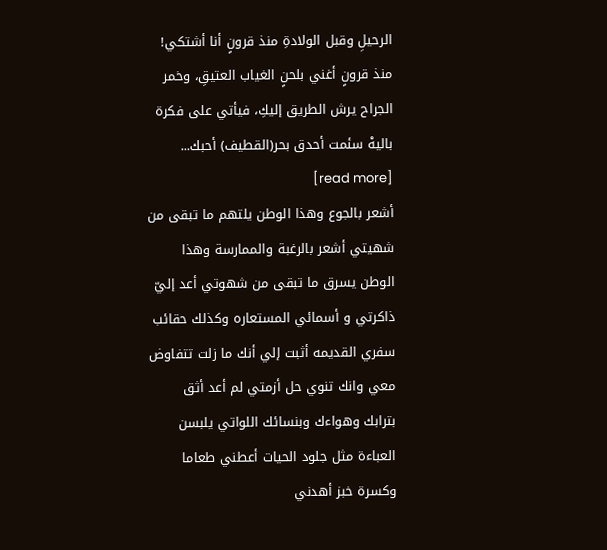الرحيلِ وقبل الولادةِ منذ قرونٍ أنا أشتكي! منذ قرونٍ أغني بلحنٍ الغياب العتيقِ، وخمر الجراح يرش الطريق إليكِ، فيأتي على فكرة باليهْ سئمت أحدق بحر(القطيف) أحبك... [read more]
أشعر بالجوع وهذا الوطن يلتهم ما تبقى من شهيتي أشعر بالرغبة والممارسة وهذا الوطن يسرق ما تبقى من شهوتي أعد إليّ ذاكرتي و أسمائي المستعاره وكذلك حقائب سفري القديمه أثبت إلي أنك ما زلت تتفاوض معي وانك تنوي حل أزمتي لم أعد أثق بترابك وهواءك وبنسائك اللواتي يلبسن العباءة مثل جلود الحيات أعطني طعاما وكسرة خبز أهدني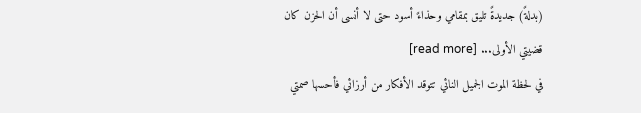(بدلةً) جديدةً تليق بمقامي وحذاءً أسود حتى لا أنسى أن الحزن كان قضيتي الأولى... [read more]
في لحظة الموت الجميل النائي تتوقد الأفكار من أرزائي فأحسها صمتي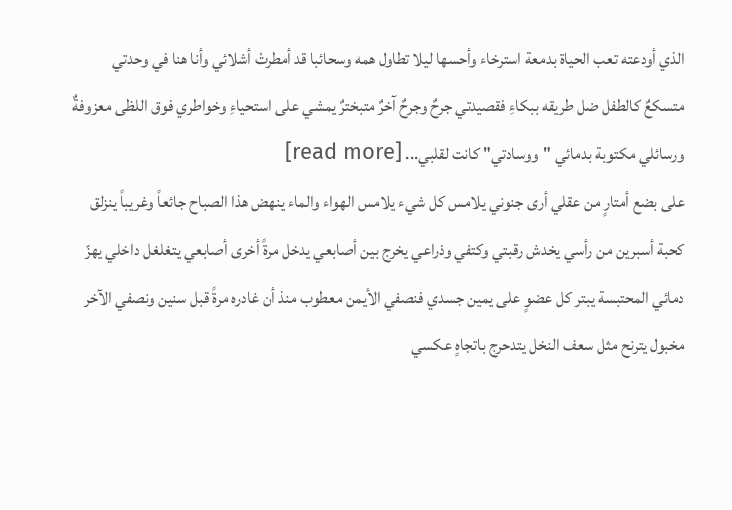الذي أودعته تعب الحياة بدمعة استرخاء وأحسها ليلا تطاول همه وسحائبا قد أمطرتْ أشلائي وأنا هنا في وحدتي متسكعٌ كالطفل ضل طريقه ببكاءِ فقصيدتي جرحٌ وجرحٌ آخرٌ متبخترٌ يمشي على استحياءِ وخواطري فوق اللظى معزوفةٌ ورسائلي مكتوبة بدمائي "ووسادتي" كانت لقلبي... [read more]
على بضع أمتارٍ من عقلي أرى جنوني يلامس كل شيء يلامس الهواء والماء ينهض هذا الصباح جائعاً وغريباً ينزلق كحبة أسبرين من رأسي يخدش رقبتي وكتفي وذراعي يخرج بين أصابعي يدخل مرةً أخرى أصابعي يتغلغل داخلي يهزّ دمائي المحتبسة يبتر كل عضوٍ على يمين جسدي فنصفي الأيمن معطوب منذ أن غادره مرةً قبل سنين ونصفي الآخر مخبول يترنح مثل سعف النخل يتدحرج باتجاهٍ عكسي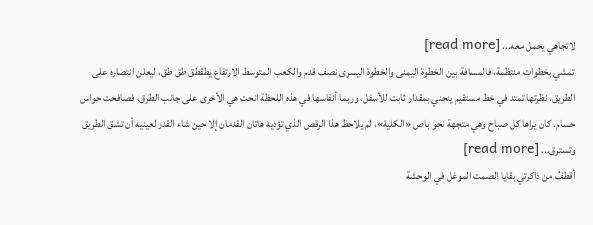لاتجاهي يحمل معه... [read more]
تمشي بخطوات منتظمة، فالمسافة بين الخطوة اليمنى والخطوة اليسرى نصف قدم والكعب المتوسط الارتفاع يطقطق طق طق، ليعلن انتصاره على الطريق. نظرتها تمتد في خط مستقيم ينحني بمقدار ثابت للأسفل، وربما أنفاسها في هذه اللحظة انحت هي الأخرى على جانب الطرق، فصافحت حواس حسام. كان يراها كل صباح وهي متجهة نحو باص «الكليهْ»، لم يلاحظ هذا الرقص الذي تؤديه هاتان القدمان إلا حين شاء القدر لعينيه أن تشق الطريق وتسترق... [read more]
أقطفُ من ذاكرتي بقايا الصمت الموغل في الوحشة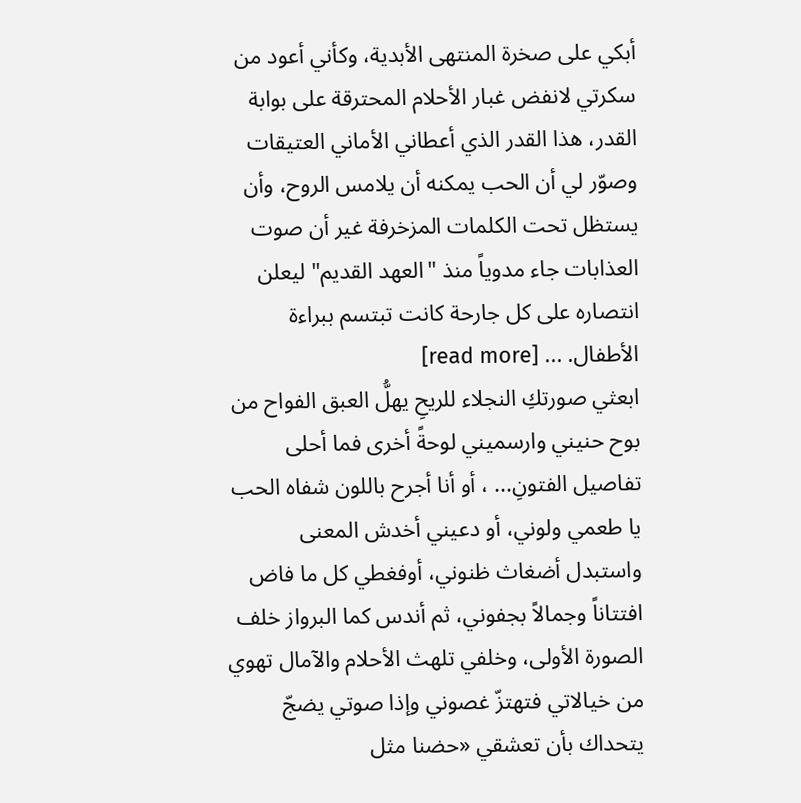أبكي على صخرة المنتهى الأبدية، وكأني أعود من سكرتي لانفض غبار الأحلام المحترقة على بوابة القدر، هذا القدر الذي أعطاني الأماني العتيقات وصوّر لي أن الحب يمكنه أن يلامس الروح، وأن يستظل تحت الكلمات المزخرفة غير أن صوت العذابات جاء مدوياً منذ "العهد القديم" ليعلن انتصاره على كل جارحة كانت تبتسم ببراءة الأطفال. ... [read more]
ابعثي صورتكِ النجلاء للريحِ يهلُّ العبق الفواح من بوح حنيني وارسميني لوحةً أخرى فما أحلى تفاصيل الفتونِ... ، أو أنا أجرح باللون شفاه الحب يا طعمي ولوني، أو دعيني أخدش المعنى واستبدل أضغاث ظنوني، أوفغطي كل ما فاض افتتاناً وجمالاً بجفوني، ثم أندس كما البرواز خلف الصورة الأولى، وخلفي تلهث الأحلام والآمال تهوي من خيالاتي فتهتزّ غصوني وإذا صوتي يضجّ يتحداك بأن تعشقي «حضنا مثل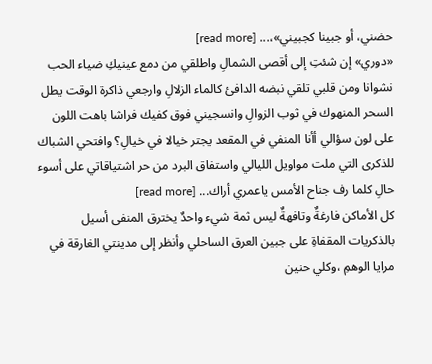حضني، أو جبينا كجبيني»،... [read more]
«دوري» إن شئتِ إلى أقصى الشمالِ واطلقي من دمع عينيكِ ضياء الحب نشوانا ومن قلبي تلقي نبضه الدافئ كالماء الزلالِ وارجعي ذاكرة الوقت يطل السحر المنهوك في ثوب الزوالِ وانسجيني فوق كفيك فراشا باهت اللون على لون سؤالي أأنا المنفي في المقعد يجتر خيالا في خيالِ؟ وافتحي الشباك للذكرى التي ملت مواويل الليالي واستفاق البرد من حر اشتياقاتي على أسوء حالِ كلما رف جناح الأمس ياعمري أراك... [read more]
كل الأماكن فارغةٌ وتافهةٌ ليس ثمة شيء واحدٌ يخترق المنفى أسيل بالذكريات المقفاةِ على جبين العرق الساحلي وأنظر إلى مدينتي الغارقة في مرايا الوهمِ ،وكلي حنين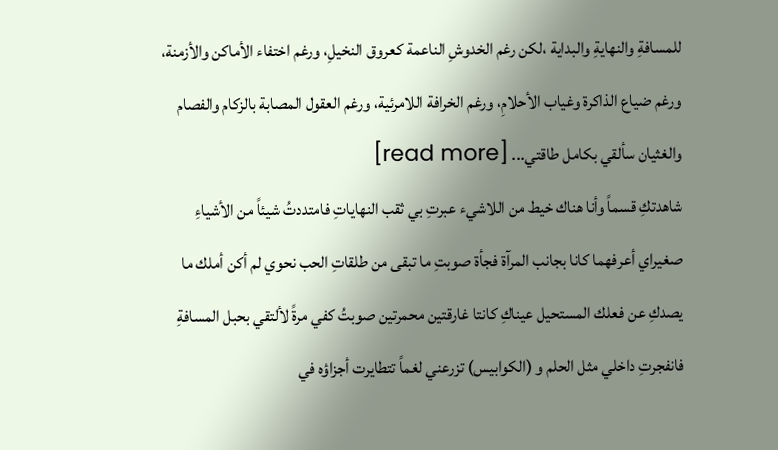للمسافةِ والنهايةِ والبداية ،لكن رغم الخدوشِ الناعمة كعروق النخيلِ، ورغم اختفاء الأماكن والأزمنة، ورغم ضياع الذاكرة وغياب الأحلامِ، ورغم الخرافة اللامرئية، ورغم العقول المصابة بالزكام والفصام والغثيان سألقي بكامل طاقتي... [read more]
شاهدتكِ قسماً وأنا هناك خيط من اللاشيء عبرتِ بي ثقب النهاياتِ فامتددتُ شيئاً من الأشياءِ صغيراي أعرفهما كانا بجانب المرآة فجأة صوبتِ ما تبقى من طلقاتِ الحب نحوي لم أكن أملك ما يصدكِ عن فعلك المستحيل عيناكِ كانتا غارقتين محمرتين صوبتُ كفي مرةً لألتقي بحبل المسافةِ فانفجرتِ داخلي مثل الحلم و (الكوابيس) تزرعني لغماً تتطايرت أجزاؤه في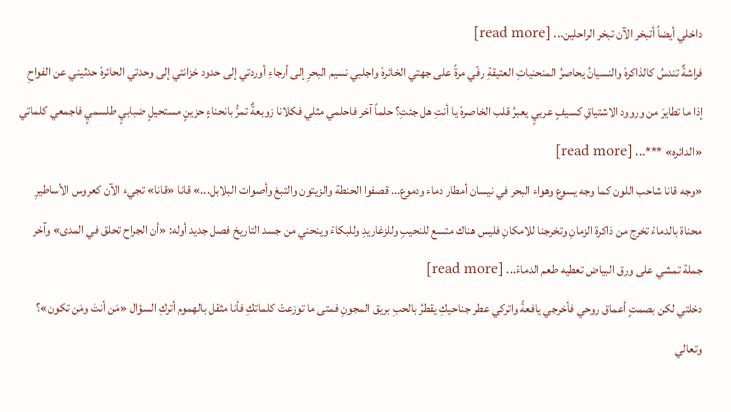داخلي أيضاً أتبخر الآن تبخر الراحلين... [read more]
فراشةٌ تندسُ كالذاكرهْ والنسيانُ يحاصرُ المنحنياتِ العتيقةِ رفّي مرةً على جهتي الخائرهْ واجلبي نسيم البحرِ إلى أرجاءِ أوردتي إلى حدود خزانتي إلى وحدتي الحائرهْ حدثيني عن الفواحِ إذا ما تطايرَ من وروود الاشتياقِ كسيفٍ عربيٍ يعبرُ قلب الخاصرهْ يا أنتِ هل جئتِ؟ حلماً آخر فاحلمي مثلي فكلانا زوبعةٌ تمرُّ بانحناءٍ حزينٍ مستحيلٍ ضبابيٍ طلسميٍ فاجمعي كلماتي «الدائره» ***... [read more]
«وجه قانا شاحب اللون كما وجه يسوع وهواء البحر في نيسان أمطار دماء ودموع... قصفوا الحنطة والزيتون والتبغ وأصوات البلابل...» قانا «قانا» تجيء الآن كعروس الأساطيرِ محناة بالدماءْ تخرج من ذاكرة الزمانِ وتخرجنا للامكانِ فليس هناك متسع للنحيبِ وللزغاريدِ وللبكاءْ وينحني من جسد التاريخ فصل جديد أوله: «أن الجراح تحلق في المدى» وآخر جملة تمشي على ورق البياض تعطيه طعم الدماءْ... [read more]
دخلتي لكن بصمتٍ أعماق روحي فأخرجي يافعةً واتركي عطر جناحيكِ يقطرُ بالحبِ بريق المجونِ فمتى ما توزعتْ كلماتكِ فأنا مثقل بالهموم أتركِ السؤال «مَن أنتَ ومَن تكون»؟ وتعالي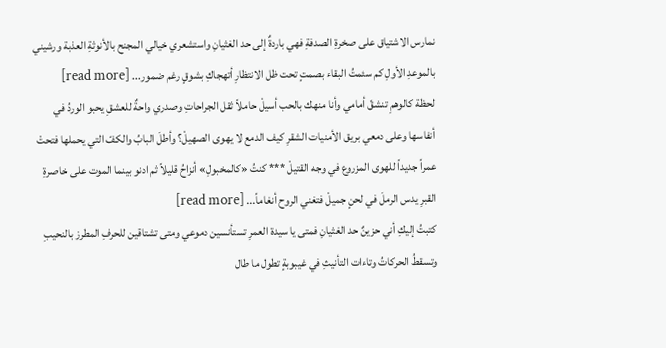نمارس الاشتياق على صخرةِ الصدفةِ فهي باردةٌ إلى حد الغثيانِ واستشعري خيالي المجنح بالأنوثةِ العذبة ورشيني بالموعدِ الأولِ كم سئمتُ البقاء بصمتٍ تحت ظل الانتظارِ أتهجاكِ بشوقٍ رغم ضمور... [read more]
لحظة كالوهمِ تنشقّ أمامي وأنا منهك بالحب أسيلْ حاملاً ثقل الجراحاتِ وصدري واحةٌ للعشقِ يحبو الوردُ في أنفاسها وعلى دمعي بريق الأمنيات الشقرِ كيف الدمع لا يهوى الصهيلْ؟ وأطلَ البابُ والكفّ التي يحملها فتحتْ عمراً جديداً للهوى المزروع في وجه القتيلْ *** كنتُ «كالمخبولِ» أنزاحُ قليلاً ثم ادنو بينما الموت على خاصرةِ القبرِ يدس الرملَ في لحنٍ جميلْ فتغني الروح أنغاماً... [read more]
كتبتُ إليكِ أني حزينٌ حد الغثيانِ فمتى يا سيدة العمرِ تستأنسين دموعي ومتى تشتاقين للحرفِ المطرز بالنحيبِ وتسقطُ الحركاتُ وتاءات التأنيثِ في غيبوبةٍ تطول ما طال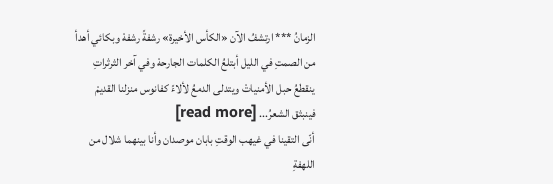الزمانُ *** ارتشفُ الآن «الكأس الأخيرة» رشفةً رشفهْ وبكائي أهدأ من الصمتِ في الليل أبتلعُ الكلمات الجارحهْ وفي آخر الثرثراتِ ينقطعُ حبل الأمنياتْ ويتدلى الدمعُ لألاءً كفانوس منزلنا القديمْ فينبثق الشعرُ... [read more]
أنّى التقينا في غيهب الوقتِ بابان موصدان وأنا بينهما شلال من اللهفةِ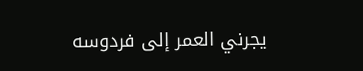يجرني العمر إلى فردوسه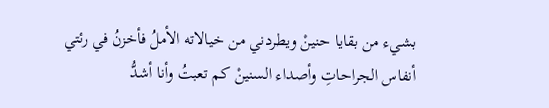بشيء من بقايا حنينْ ويطردني من خيالاته الأملُ فأخزنُ في رئتي أنفاس الجراحاتِ وأصداء السنينْ كم تعبتُ وأنا أشدُّ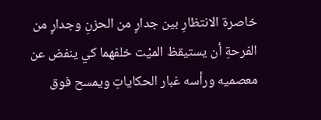خاصرة الانتظارِ بين جدارٍ من الحزنِ وجدارٍ من الفرحةِ أن يستيقظ الميْت خلفهما كي ينفض عن معصميه ورأسه غبار الحكاياتِ ويمسح فوق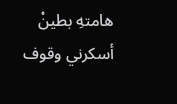هامتهِ بطينْ أسكرني وقوف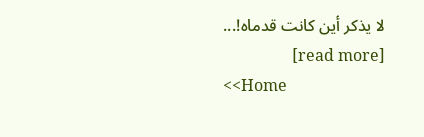لا يذكر أين كانت قدماه!... [read more]
<<Home